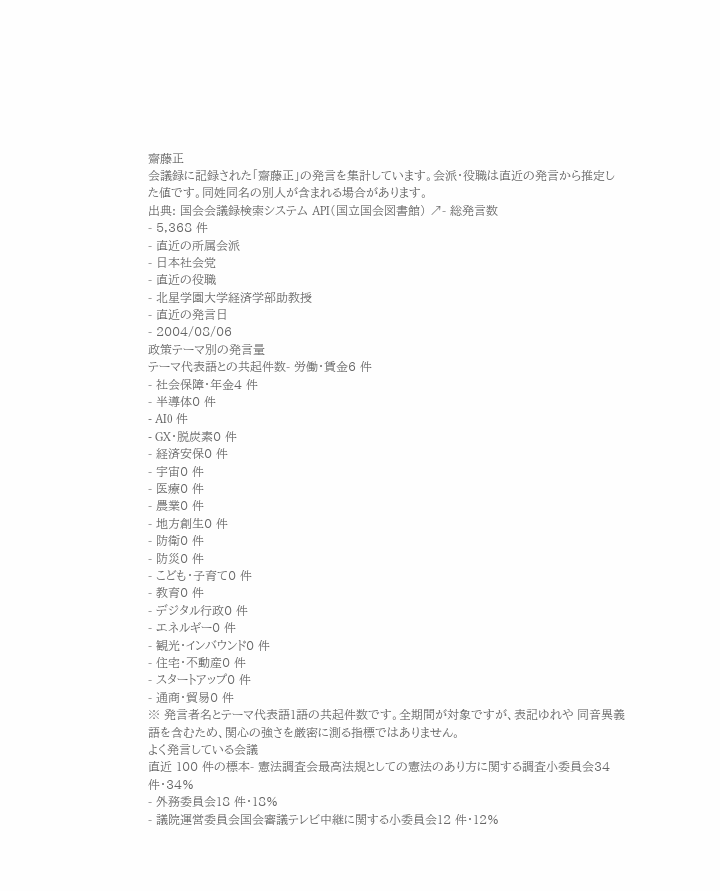齋藤正
会議録に記録された「齋藤正」の発言を集計しています。会派・役職は直近の発言から推定した値です。同姓同名の別人が含まれる場合があります。
出典: 国会会議録検索システム API(国立国会図書館) ↗- 総発言数
- 5,368 件
- 直近の所属会派
- 日本社会党
- 直近の役職
- 北星学園大学経済学部助教授
- 直近の発言日
- 2004/08/06
政策テーマ別の発言量
テーマ代表語との共起件数- 労働・賃金6 件
- 社会保障・年金4 件
- 半導体0 件
- AI0 件
- GX・脱炭素0 件
- 経済安保0 件
- 宇宙0 件
- 医療0 件
- 農業0 件
- 地方創生0 件
- 防衛0 件
- 防災0 件
- こども・子育て0 件
- 教育0 件
- デジタル行政0 件
- エネルギー0 件
- 観光・インバウンド0 件
- 住宅・不動産0 件
- スタートアップ0 件
- 通商・貿易0 件
※ 発言者名とテーマ代表語1語の共起件数です。全期間が対象ですが、表記ゆれや 同音異義語を含むため、関心の強さを厳密に測る指標ではありません。
よく発言している会議
直近 100 件の標本- 憲法調査会最高法規としての憲法のあり方に関する調査小委員会34 件・34%
- 外務委員会18 件・18%
- 議院運営委員会国会審議テレビ中継に関する小委員会12 件・12%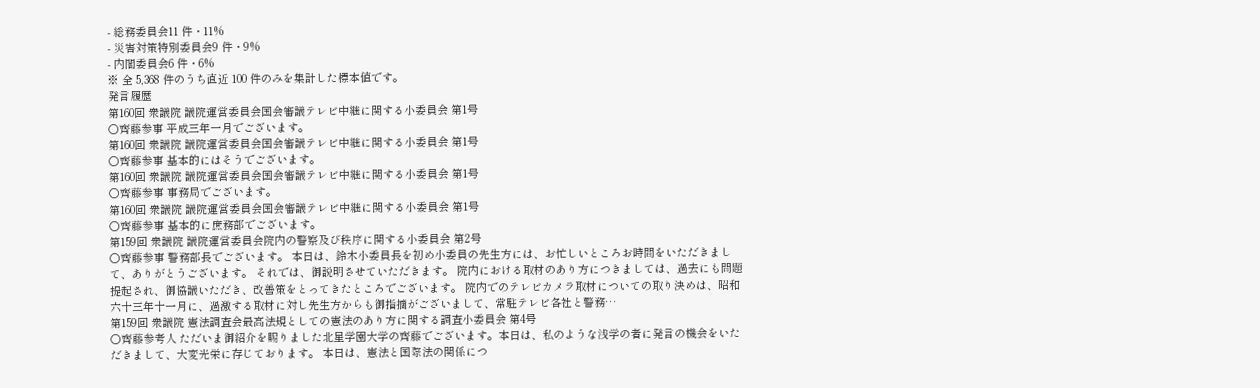- 総務委員会11 件・11%
- 災害対策特別委員会9 件・9%
- 内閣委員会6 件・6%
※ 全 5,368 件のうち直近 100 件のみを集計した標本値です。
発言履歴
第160回 衆議院 議院運営委員会国会審議テレビ中継に関する小委員会 第1号
○齊藤参事 平成三年一月でございます。
第160回 衆議院 議院運営委員会国会審議テレビ中継に関する小委員会 第1号
○齊藤参事 基本的にはそうでございます。
第160回 衆議院 議院運営委員会国会審議テレビ中継に関する小委員会 第1号
○齊藤参事 事務局でございます。
第160回 衆議院 議院運営委員会国会審議テレビ中継に関する小委員会 第1号
○齊藤参事 基本的に庶務部でございます。
第159回 衆議院 議院運営委員会院内の警察及び秩序に関する小委員会 第2号
○齊藤参事 警務部長でございます。 本日は、鈴木小委員長を初め小委員の先生方には、お忙しいところお時間をいただきまして、ありがとうございます。 それでは、御説明させていただきます。 院内における取材のあり方につきましては、過去にも問題提起され、御協議いただき、改善策をとってきたところでございます。 院内でのテレビカメラ取材についての取り決めは、昭和六十三年十一月に、過激する取材に対し先生方からも御指摘がございまして、常駐テレビ各社と警務…
第159回 衆議院 憲法調査会最高法規としての憲法のあり方に関する調査小委員会 第4号
○齊藤参考人 ただいま御紹介を賜りました北星学園大学の齊藤でございます。本日は、私のような浅学の者に発言の機会をいただきまして、大変光栄に存じております。 本日は、憲法と国際法の関係につ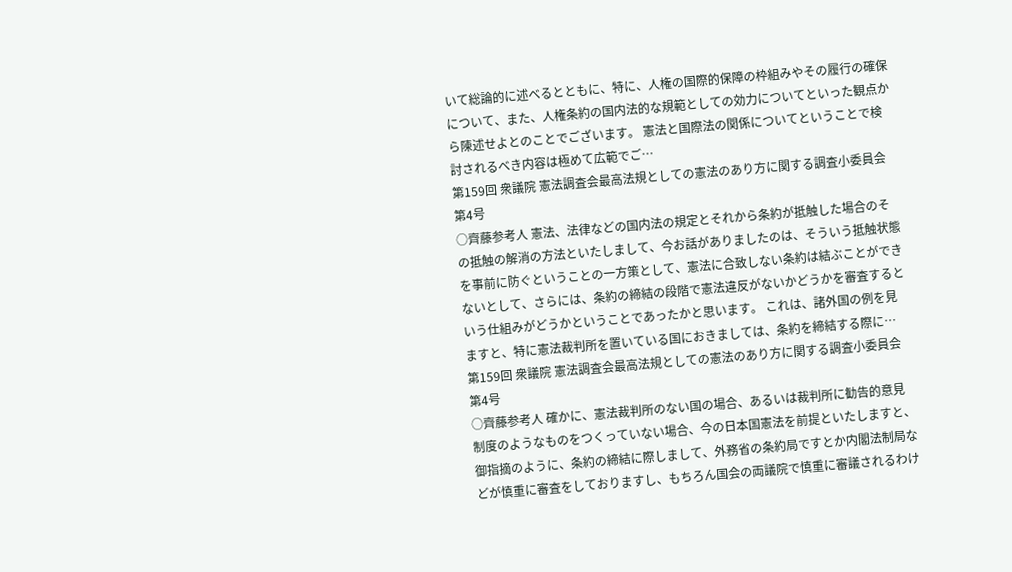いて総論的に述べるとともに、特に、人権の国際的保障の枠組みやその履行の確保について、また、人権条約の国内法的な規範としての効力についてといった観点から陳述せよとのことでございます。 憲法と国際法の関係についてということで検討されるべき内容は極めて広範でご…
第159回 衆議院 憲法調査会最高法規としての憲法のあり方に関する調査小委員会 第4号
○齊藤参考人 憲法、法律などの国内法の規定とそれから条約が抵触した場合のその抵触の解消の方法といたしまして、今お話がありましたのは、そういう抵触状態を事前に防ぐということの一方策として、憲法に合致しない条約は結ぶことができないとして、さらには、条約の締結の段階で憲法違反がないかどうかを審査するという仕組みがどうかということであったかと思います。 これは、諸外国の例を見ますと、特に憲法裁判所を置いている国におきましては、条約を締結する際に…
第159回 衆議院 憲法調査会最高法規としての憲法のあり方に関する調査小委員会 第4号
○齊藤参考人 確かに、憲法裁判所のない国の場合、あるいは裁判所に勧告的意見制度のようなものをつくっていない場合、今の日本国憲法を前提といたしますと、御指摘のように、条約の締結に際しまして、外務省の条約局ですとか内閣法制局などが慎重に審査をしておりますし、もちろん国会の両議院で慎重に審議されるわけ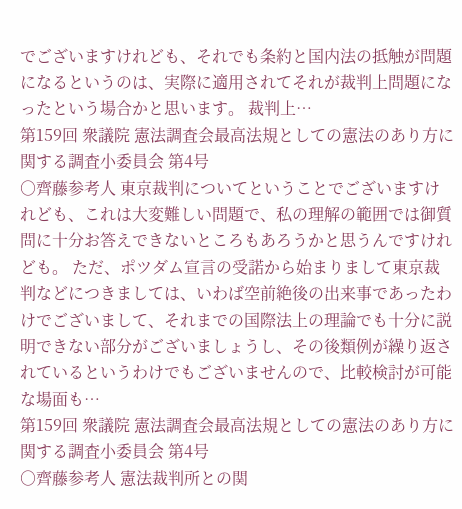でございますけれども、それでも条約と国内法の抵触が問題になるというのは、実際に適用されてそれが裁判上問題になったという場合かと思います。 裁判上…
第159回 衆議院 憲法調査会最高法規としての憲法のあり方に関する調査小委員会 第4号
○齊藤参考人 東京裁判についてということでございますけれども、これは大変難しい問題で、私の理解の範囲では御質問に十分お答えできないところもあろうかと思うんですけれども。 ただ、ポツダム宣言の受諾から始まりまして東京裁判などにつきましては、いわば空前絶後の出来事であったわけでございまして、それまでの国際法上の理論でも十分に説明できない部分がございましょうし、その後類例が繰り返されているというわけでもございませんので、比較検討が可能な場面も…
第159回 衆議院 憲法調査会最高法規としての憲法のあり方に関する調査小委員会 第4号
○齊藤参考人 憲法裁判所との関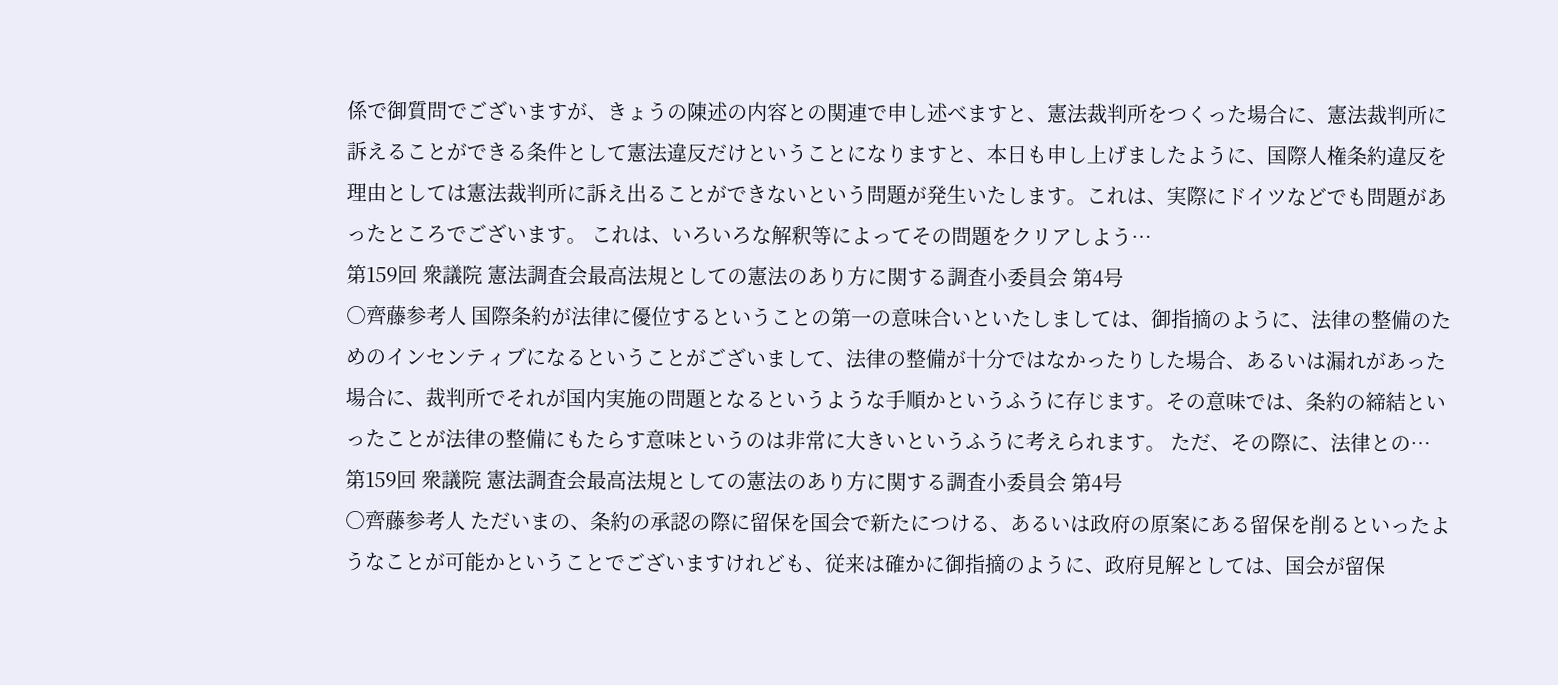係で御質問でございますが、きょうの陳述の内容との関連で申し述べますと、憲法裁判所をつくった場合に、憲法裁判所に訴えることができる条件として憲法違反だけということになりますと、本日も申し上げましたように、国際人権条約違反を理由としては憲法裁判所に訴え出ることができないという問題が発生いたします。これは、実際にドイツなどでも問題があったところでございます。 これは、いろいろな解釈等によってその問題をクリアしよう…
第159回 衆議院 憲法調査会最高法規としての憲法のあり方に関する調査小委員会 第4号
○齊藤参考人 国際条約が法律に優位するということの第一の意味合いといたしましては、御指摘のように、法律の整備のためのインセンティブになるということがございまして、法律の整備が十分ではなかったりした場合、あるいは漏れがあった場合に、裁判所でそれが国内実施の問題となるというような手順かというふうに存じます。その意味では、条約の締結といったことが法律の整備にもたらす意味というのは非常に大きいというふうに考えられます。 ただ、その際に、法律との…
第159回 衆議院 憲法調査会最高法規としての憲法のあり方に関する調査小委員会 第4号
○齊藤参考人 ただいまの、条約の承認の際に留保を国会で新たにつける、あるいは政府の原案にある留保を削るといったようなことが可能かということでございますけれども、従来は確かに御指摘のように、政府見解としては、国会が留保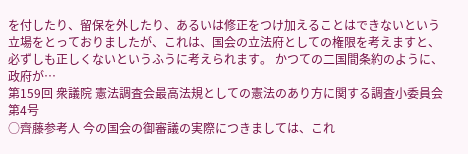を付したり、留保を外したり、あるいは修正をつけ加えることはできないという立場をとっておりましたが、これは、国会の立法府としての権限を考えますと、必ずしも正しくないというふうに考えられます。 かつての二国間条約のように、政府が…
第159回 衆議院 憲法調査会最高法規としての憲法のあり方に関する調査小委員会 第4号
○齊藤参考人 今の国会の御審議の実際につきましては、これ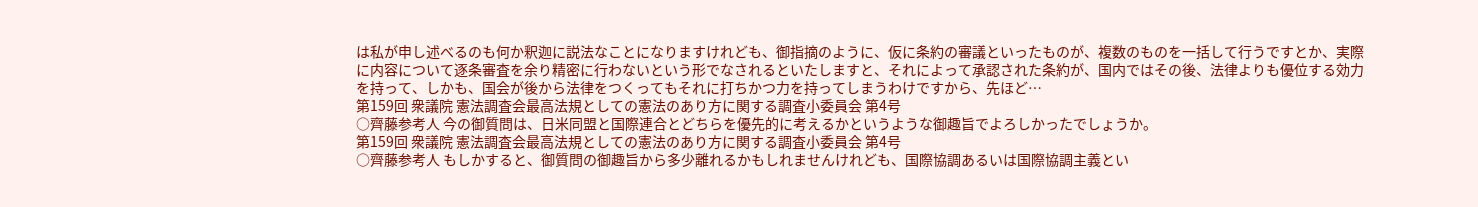は私が申し述べるのも何か釈迦に説法なことになりますけれども、御指摘のように、仮に条約の審議といったものが、複数のものを一括して行うですとか、実際に内容について逐条審査を余り精密に行わないという形でなされるといたしますと、それによって承認された条約が、国内ではその後、法律よりも優位する効力を持って、しかも、国会が後から法律をつくってもそれに打ちかつ力を持ってしまうわけですから、先ほど…
第159回 衆議院 憲法調査会最高法規としての憲法のあり方に関する調査小委員会 第4号
○齊藤参考人 今の御質問は、日米同盟と国際連合とどちらを優先的に考えるかというような御趣旨でよろしかったでしょうか。
第159回 衆議院 憲法調査会最高法規としての憲法のあり方に関する調査小委員会 第4号
○齊藤参考人 もしかすると、御質問の御趣旨から多少離れるかもしれませんけれども、国際協調あるいは国際協調主義とい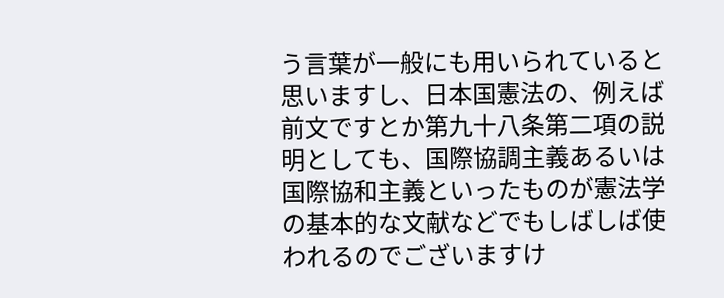う言葉が一般にも用いられていると思いますし、日本国憲法の、例えば前文ですとか第九十八条第二項の説明としても、国際協調主義あるいは国際協和主義といったものが憲法学の基本的な文献などでもしばしば使われるのでございますけ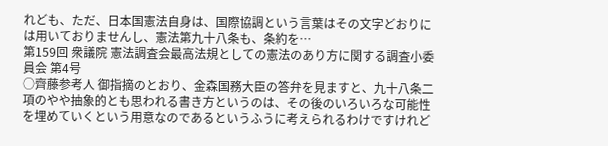れども、ただ、日本国憲法自身は、国際協調という言葉はその文字どおりには用いておりませんし、憲法第九十八条も、条約を…
第159回 衆議院 憲法調査会最高法規としての憲法のあり方に関する調査小委員会 第4号
○齊藤参考人 御指摘のとおり、金森国務大臣の答弁を見ますと、九十八条二項のやや抽象的とも思われる書き方というのは、その後のいろいろな可能性を埋めていくという用意なのであるというふうに考えられるわけですけれど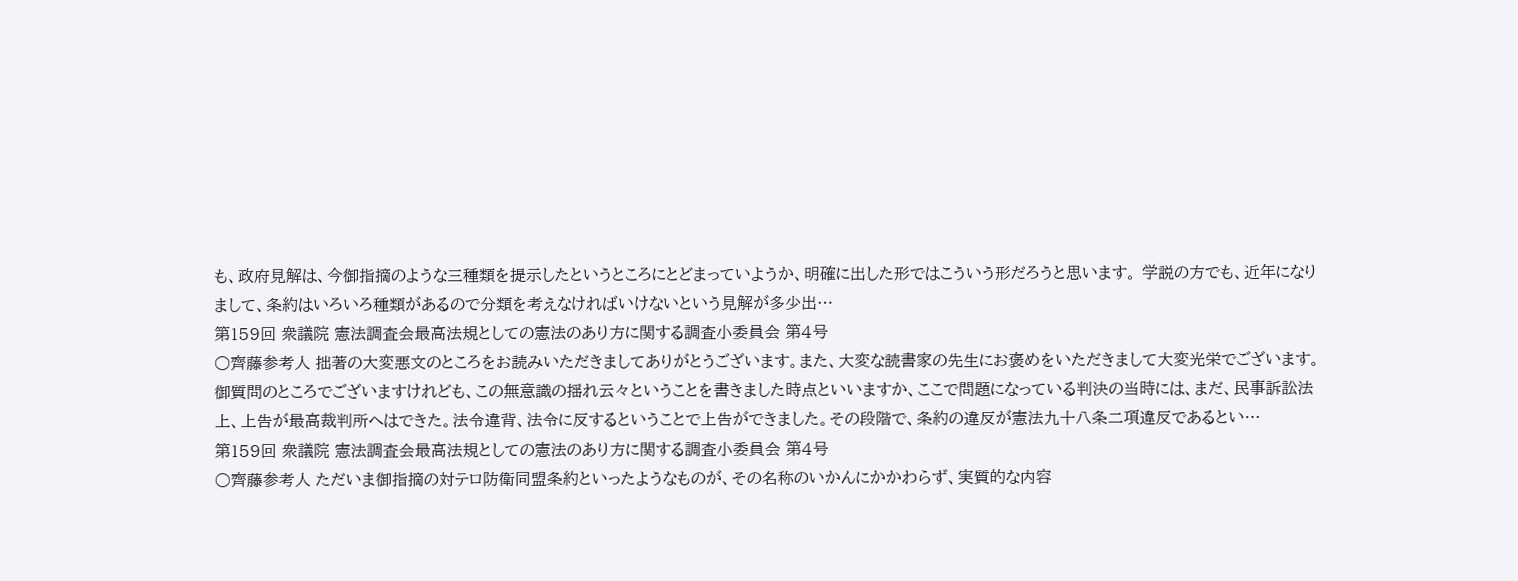も、政府見解は、今御指摘のような三種類を提示したというところにとどまっていようか、明確に出した形ではこういう形だろうと思います。 学説の方でも、近年になりまして、条約はいろいろ種類があるので分類を考えなければいけないという見解が多少出…
第159回 衆議院 憲法調査会最高法規としての憲法のあり方に関する調査小委員会 第4号
○齊藤参考人 拙著の大変悪文のところをお読みいただきましてありがとうございます。また、大変な読書家の先生にお褒めをいただきまして大変光栄でございます。 御質問のところでございますけれども、この無意識の揺れ云々ということを書きました時点といいますか、ここで問題になっている判決の当時には、まだ、民事訴訟法上、上告が最高裁判所へはできた。法令違背、法令に反するということで上告ができました。その段階で、条約の違反が憲法九十八条二項違反であるとい…
第159回 衆議院 憲法調査会最高法規としての憲法のあり方に関する調査小委員会 第4号
○齊藤参考人 ただいま御指摘の対テロ防衛同盟条約といったようなものが、その名称のいかんにかかわらず、実質的な内容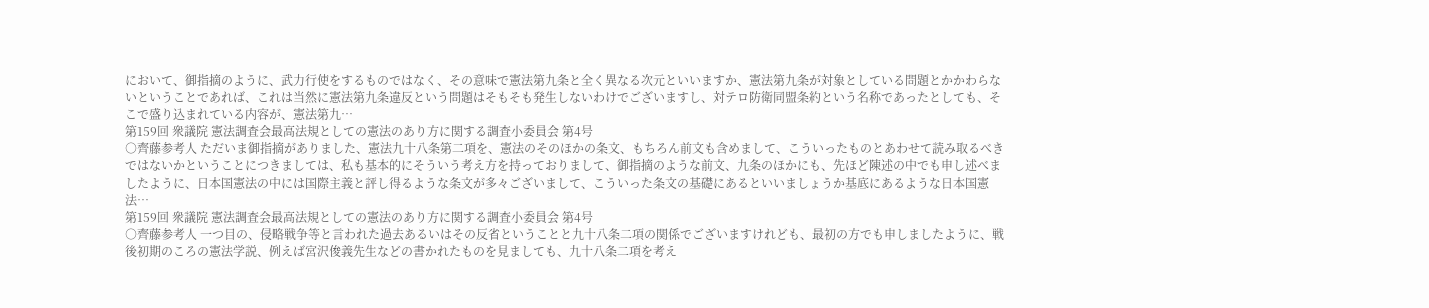において、御指摘のように、武力行使をするものではなく、その意味で憲法第九条と全く異なる次元といいますか、憲法第九条が対象としている問題とかかわらないということであれば、これは当然に憲法第九条違反という問題はそもそも発生しないわけでございますし、対テロ防衛同盟条約という名称であったとしても、そこで盛り込まれている内容が、憲法第九…
第159回 衆議院 憲法調査会最高法規としての憲法のあり方に関する調査小委員会 第4号
○齊藤参考人 ただいま御指摘がありました、憲法九十八条第二項を、憲法のそのほかの条文、もちろん前文も含めまして、こういったものとあわせて読み取るべきではないかということにつきましては、私も基本的にそういう考え方を持っておりまして、御指摘のような前文、九条のほかにも、先ほど陳述の中でも申し述べましたように、日本国憲法の中には国際主義と評し得るような条文が多々ございまして、こういった条文の基礎にあるといいましょうか基底にあるような日本国憲法…
第159回 衆議院 憲法調査会最高法規としての憲法のあり方に関する調査小委員会 第4号
○齊藤参考人 一つ目の、侵略戦争等と言われた過去あるいはその反省ということと九十八条二項の関係でございますけれども、最初の方でも申しましたように、戦後初期のころの憲法学説、例えば宮沢俊義先生などの書かれたものを見ましても、九十八条二項を考え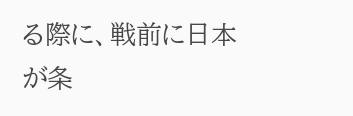る際に、戦前に日本が条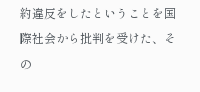約違反をしたということを国際社会から批判を受けた、その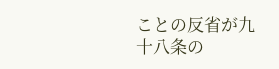ことの反省が九十八条の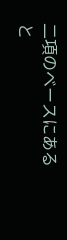二項のベースにあると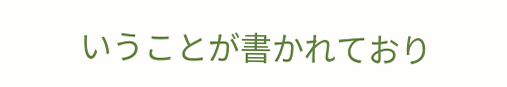いうことが書かれており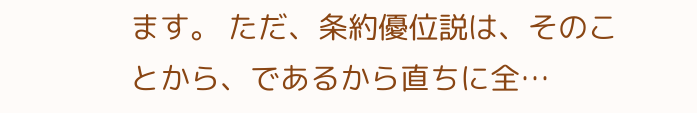ます。 ただ、条約優位説は、そのことから、であるから直ちに全…